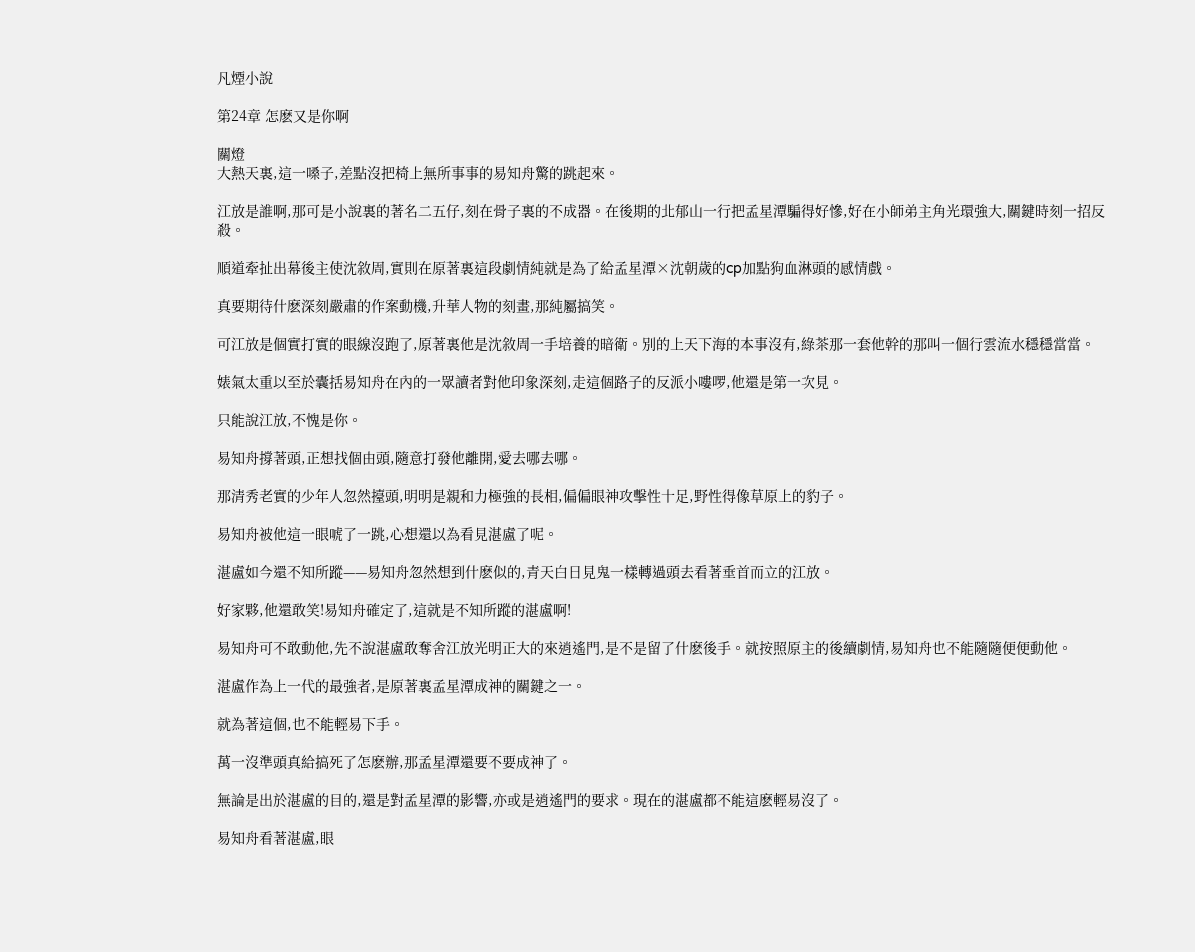凡煙小說

第24章 怎麽又是你啊

關燈
大熱天裏,這一嗓子,差點沒把椅上無所事事的易知舟驚的跳起來。

江放是誰啊,那可是小說裏的著名二五仔,刻在骨子裏的不成器。在後期的北郁山一行把孟星潭騙得好慘,好在小師弟主角光環強大,關鍵時刻一招反殺。

順道牽扯出幕後主使沈敘周,實則在原著裏這段劇情純就是為了給孟星潭×沈朝歲的cp加點狗血淋頭的感情戲。

真要期待什麽深刻嚴肅的作案動機,升華人物的刻畫,那純屬搞笑。

可江放是個實打實的眼線沒跑了,原著裏他是沈敘周一手培養的暗衛。別的上天下海的本事沒有,綠茶那一套他幹的那叫一個行雲流水穩穩當當。

婊氣太重以至於囊括易知舟在內的一眾讀者對他印象深刻,走這個路子的反派小嘍啰,他還是第一次見。

只能說江放,不愧是你。

易知舟撐著頭,正想找個由頭,隨意打發他離開,愛去哪去哪。

那清秀老實的少年人忽然擡頭,明明是親和力極強的長相,偏偏眼神攻擊性十足,野性得像草原上的豹子。

易知舟被他這一眼唬了一跳,心想還以為看見湛盧了呢。

湛盧如今還不知所蹤——易知舟忽然想到什麽似的,青天白日見鬼一樣轉過頭去看著垂首而立的江放。

好家夥,他還敢笑!易知舟確定了,這就是不知所蹤的湛盧啊!

易知舟可不敢動他,先不說湛盧敢奪舍江放光明正大的來逍遙門,是不是留了什麽後手。就按照原主的後續劇情,易知舟也不能隨隨便便動他。

湛盧作為上一代的最強者,是原著裏孟星潭成神的關鍵之一。

就為著這個,也不能輕易下手。

萬一沒準頭真給搞死了怎麽辦,那孟星潭還要不要成神了。

無論是出於湛盧的目的,還是對孟星潭的影響,亦或是逍遙門的要求。現在的湛盧都不能這麽輕易沒了。

易知舟看著湛盧,眼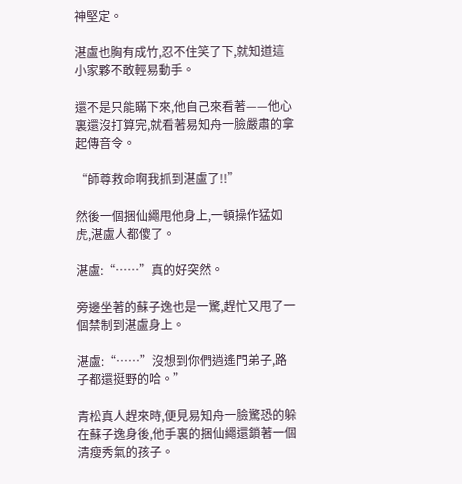神堅定。

湛盧也胸有成竹,忍不住笑了下,就知道這小家夥不敢輕易動手。

還不是只能瞞下來,他自己來看著——他心裏還沒打算完,就看著易知舟一臉嚴肅的拿起傳音令。

“師尊救命啊我抓到湛盧了!!”

然後一個捆仙繩甩他身上,一頓操作猛如虎,湛盧人都傻了。

湛盧:“……”真的好突然。

旁邊坐著的蘇子逸也是一驚,趕忙又甩了一個禁制到湛盧身上。

湛盧:“……”沒想到你們逍遙門弟子,路子都還挺野的哈。”

青松真人趕來時,便見易知舟一臉驚恐的躲在蘇子逸身後,他手裏的捆仙繩還鎖著一個清瘦秀氣的孩子。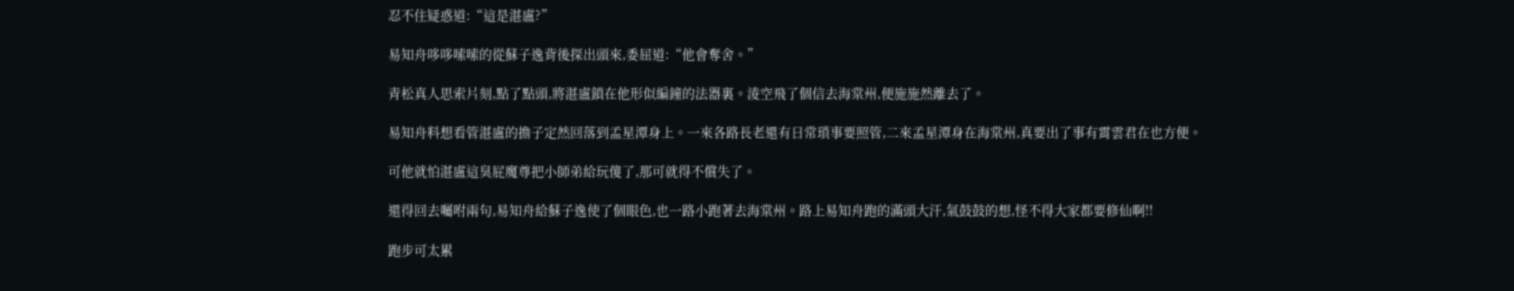忍不住疑惑道:“這是湛盧?”

易知舟哆哆嗦嗦的從蘇子逸背後探出頭來,委屈道:“他會奪舍。”

青松真人思索片刻,點了點頭,將湛盧鎖在他形似編鐘的法器裏。淩空飛了個信去海棠州,便施施然離去了。

易知舟料想看管湛盧的擔子定然回落到孟星潭身上。一來各路長老還有日常瑣事要照管,二來孟星潭身在海棠州,真要出了事有霄雲君在也方便。

可他就怕湛盧這臭屁魔尊把小師弟給玩傻了,那可就得不償失了。

還得回去囑咐兩句,易知舟給蘇子逸使了個眼色,也一路小跑著去海棠州。路上易知舟跑的滿頭大汗,氣鼓鼓的想,怪不得大家都要修仙啊!!

跑步可太累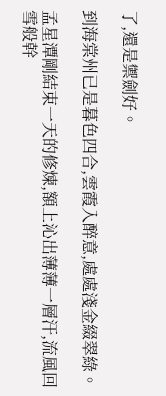了,還是禦劍好。

到海棠州已是暮色四合,雲霞入醉意,處處淺金綴翠綠。

孟星潭剛結束一天的修煉,額上沁出薄薄一層汗,流風回雪般幹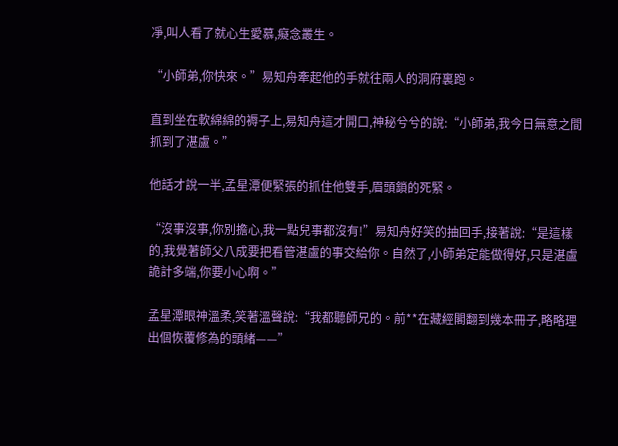凈,叫人看了就心生愛慕,癡念叢生。

“小師弟,你快來。”易知舟牽起他的手就往兩人的洞府裏跑。

直到坐在軟綿綿的褥子上,易知舟這才開口,神秘兮兮的說:“小師弟,我今日無意之間抓到了湛盧。”

他話才說一半,孟星潭便緊張的抓住他雙手,眉頭鎖的死緊。

“沒事沒事,你別擔心,我一點兒事都沒有!”易知舟好笑的抽回手,接著說:“是這樣的,我覺著師父八成要把看管湛盧的事交給你。自然了,小師弟定能做得好,只是湛盧詭計多端,你要小心啊。”

孟星潭眼神溫柔,笑著溫聲說:“我都聽師兄的。前**在藏經閣翻到幾本冊子,略略理出個恢覆修為的頭緒——”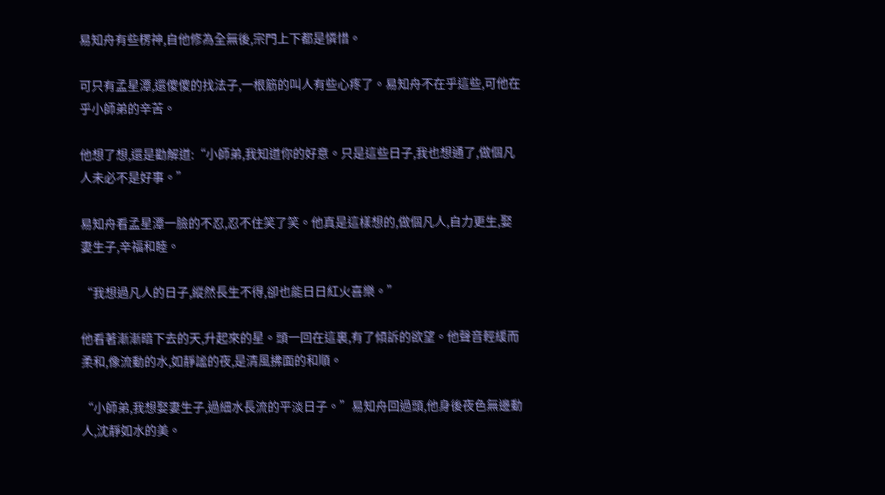易知舟有些楞神,自他修為全無後,宗門上下都是憐惜。

可只有孟星潭,還傻傻的找法子,一根筋的叫人有些心疼了。易知舟不在乎這些,可他在乎小師弟的辛苦。

他想了想,還是勸解道:“小師弟,我知道你的好意。只是這些日子,我也想通了,做個凡人未必不是好事。”

易知舟看孟星潭一臉的不忍,忍不住笑了笑。他真是這樣想的,做個凡人,自力更生,娶妻生子,辛福和睦。

“我想過凡人的日子,縱然長生不得,卻也能日日紅火喜樂。”

他看著漸漸暗下去的天,升起來的星。頭一回在這裏,有了傾訴的欲望。他聲音輕緩而柔和,像流動的水,如靜謐的夜,是清風拂面的和順。

“小師弟,我想娶妻生子,過細水長流的平淡日子。”易知舟回過頭,他身後夜色無邊動人,沈靜如水的美。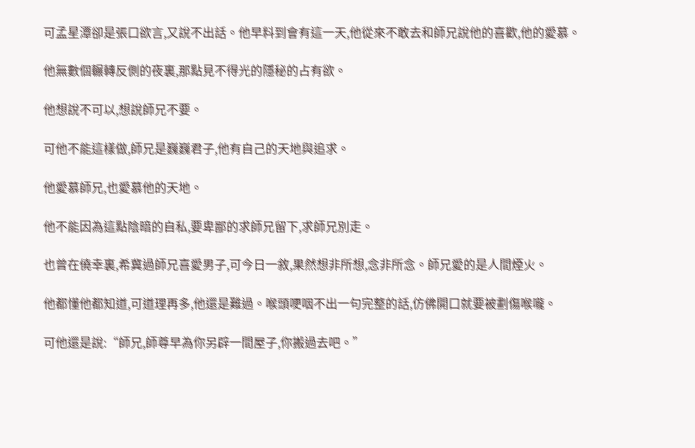可孟星潭卻是張口欲言,又說不出話。他早料到會有這一天,他從來不敢去和師兄說他的喜歡,他的愛慕。

他無數個輾轉反側的夜裏,那點見不得光的隱秘的占有欲。

他想說不可以,想說師兄不要。

可他不能這樣做,師兄是巍巍君子,他有自己的天地與追求。

他愛慕師兄,也愛慕他的天地。

他不能因為這點陰暗的自私,要卑鄙的求師兄留下,求師兄別走。

也曾在僥幸裏,希冀過師兄喜愛男子,可今日一敘,果然想非所想,念非所念。師兄愛的是人間煙火。

他都懂他都知道,可道理再多,他還是難過。喉頭哽咽不出一句完整的話,仿佛開口就要被劃傷喉嚨。

可他還是說:“師兄,師尊早為你另辟一間屋子,你搬過去吧。”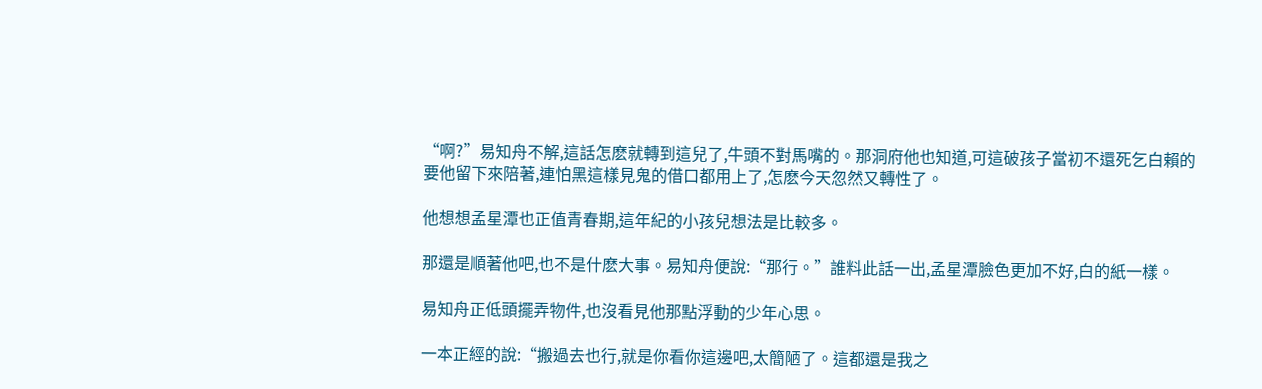“啊?”易知舟不解,這話怎麽就轉到這兒了,牛頭不對馬嘴的。那洞府他也知道,可這破孩子當初不還死乞白賴的要他留下來陪著,連怕黑這樣見鬼的借口都用上了,怎麽今天忽然又轉性了。

他想想孟星潭也正值青春期,這年紀的小孩兒想法是比較多。

那還是順著他吧,也不是什麽大事。易知舟便說:“那行。”誰料此話一出,孟星潭臉色更加不好,白的紙一樣。

易知舟正低頭擺弄物件,也沒看見他那點浮動的少年心思。

一本正經的說:“搬過去也行,就是你看你這邊吧,太簡陋了。這都還是我之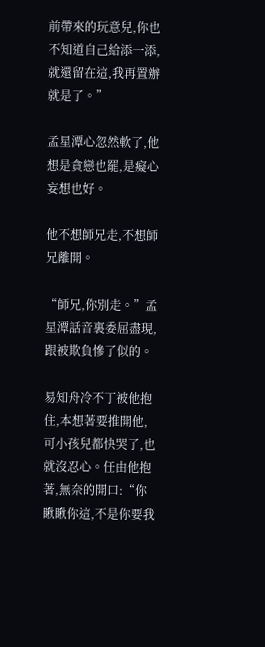前帶來的玩意兒,你也不知道自己給添一添,就還留在這,我再置辦就是了。”

孟星潭心忽然軟了,他想是貪戀也罷,是癡心妄想也好。

他不想師兄走,不想師兄離開。

“師兄,你別走。”孟星潭話音裏委屈盡現,跟被欺負慘了似的。

易知舟冷不丁被他抱住,本想著要推開他,可小孩兒都快哭了,也就沒忍心。任由他抱著,無奈的開口:“你瞅瞅你這,不是你要我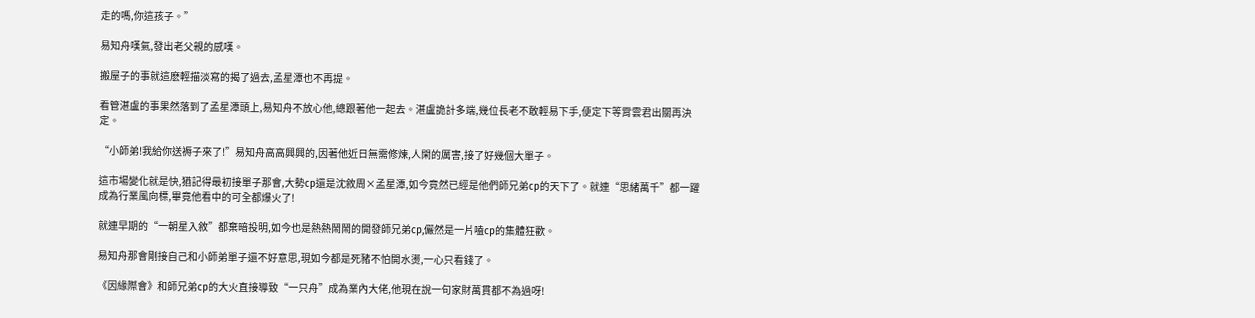走的嗎,你這孩子。”

易知舟嘆氣,發出老父親的感嘆。

搬屋子的事就這麽輕描淡寫的揭了過去,孟星潭也不再提。

看管湛盧的事果然落到了孟星潭頭上,易知舟不放心他,總跟著他一起去。湛盧詭計多端,幾位長老不敢輕易下手,便定下等霄雲君出關再決定。

“小師弟!我給你送褥子來了!”易知舟高高興興的,因著他近日無需修煉,人閑的厲害,接了好幾個大單子。

這市場變化就是快,猶記得最初接單子那會,大勢cp還是沈敘周×孟星潭,如今竟然已經是他們師兄弟cp的天下了。就連“思緒萬千”都一躍成為行業風向標,畢竟他看中的可全都爆火了!

就連早期的“一朝星入敘”都棄暗投明,如今也是熱熱鬧鬧的開發師兄弟cp,儼然是一片嗑cp的集體狂歡。

易知舟那會剛接自己和小師弟單子還不好意思,現如今都是死豬不怕開水燙,一心只看錢了。

《因緣際會》和師兄弟cp的大火直接導致“一只舟”成為業內大佬,他現在說一句家財萬貫都不為過呀!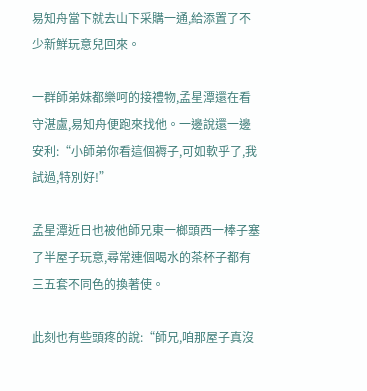易知舟當下就去山下采購一通,給添置了不少新鮮玩意兒回來。

一群師弟妹都樂呵的接禮物,孟星潭還在看守湛盧,易知舟便跑來找他。一邊說還一邊安利:“小師弟你看這個褥子,可如軟乎了,我試過,特別好!”

孟星潭近日也被他師兄東一榔頭西一棒子塞了半屋子玩意,尋常連個喝水的茶杯子都有三五套不同色的換著使。

此刻也有些頭疼的說:“師兄,咱那屋子真沒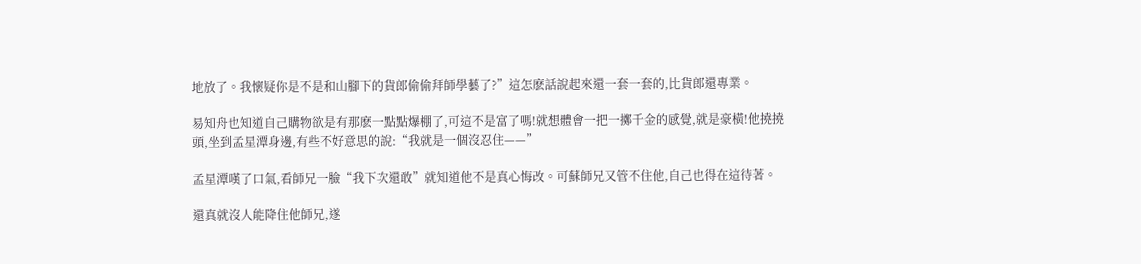地放了。我懷疑你是不是和山腳下的貨郎偷偷拜師學藝了?”這怎麽話說起來還一套一套的,比貨郎還專業。

易知舟也知道自己購物欲是有那麽一點點爆棚了,可這不是富了嗎!就想體會一把一擲千金的感覺,就是豪橫!他撓撓頭,坐到孟星潭身邊,有些不好意思的說:“我就是一個沒忍住——”

孟星潭嘆了口氣,看師兄一臉“我下次還敢”就知道他不是真心悔改。可蘇師兄又管不住他,自己也得在這待著。

還真就沒人能降住他師兄,遂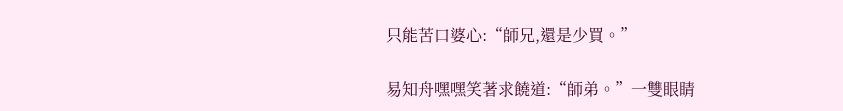只能苦口婆心:“師兄,還是少買。”

易知舟嘿嘿笑著求饒道:“師弟。”一雙眼睛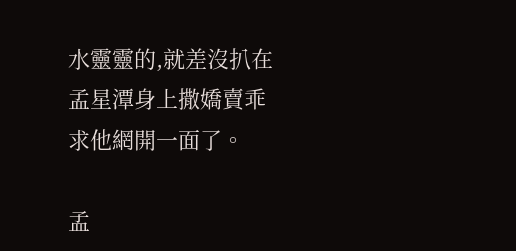水靈靈的,就差沒扒在孟星潭身上撒嬌賣乖求他網開一面了。

孟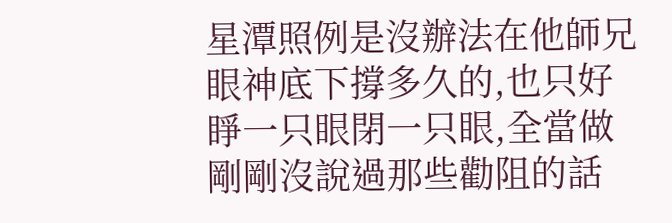星潭照例是沒辦法在他師兄眼神底下撐多久的,也只好睜一只眼閉一只眼,全當做剛剛沒說過那些勸阻的話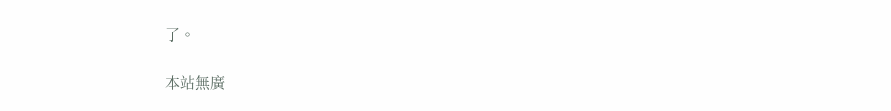了。

本站無廣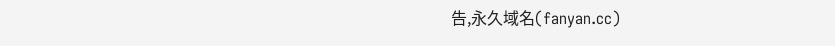告,永久域名(fanyan.cc)